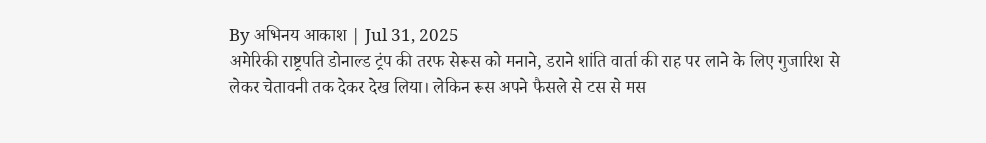By अभिनय आकाश | Jul 31, 2025
अमेरिकी राष्ट्रपति डोनाल्ड ट्रंप की तरफ सेरूस को मनाने, डराने शांति वार्ता की राह पर लाने के लिए गुजारिश से लेकर चेतावनी तक देकर देख लिया। लेकिन रूस अपने फैसले से टस से मस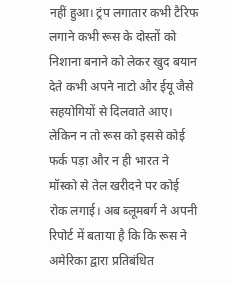नहीं हुआ। ट्रंप लगातार कभी टैरिफ लगाने कभी रूस के दोस्तों को निशाना बनाने को लेकर खुद बयान देते कभी अपने नाटो और ईयू जैसे सहयोगियों से दिलवाते आए। लेकिन न तो रूस को इससे कोई फर्क पड़ा और न ही भारत ने मॉस्को से तेल खरीदने पर कोई रोक लगाई। अब ब्लूमबर्ग ने अपनी रिपोर्ट में बताया है कि कि रूस ने अमेरिका द्वारा प्रतिबंधित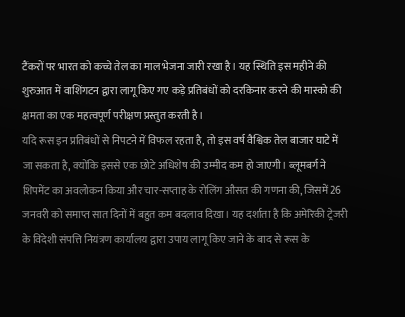टैंकरों पर भारत को कच्चे तेल का माल भेजना जारी रखा है। यह स्थिति इस महीने की शुरुआत में वाशिंगटन द्वारा लागू किए गए कड़े प्रतिबंधों को दरकिनार करने की मास्को की क्षमता का एक महत्वपूर्ण परीक्षण प्रस्तुत करती है।
यदि रूस इन प्रतिबंधों से निपटने में विफल रहता है, तो इस वर्ष वैश्विक तेल बाजार घाटे में जा सकता है, क्योंकि इससे एक छोटे अधिशेष की उम्मीद कम हो जाएगी। ब्लूमबर्ग ने शिपमेंट का अवलोकन किया और चार-सप्ताह के रोलिंग औसत की गणना की, जिसमें 26 जनवरी को समाप्त सात दिनों में बहुत कम बदलाव दिखा। यह दर्शाता है कि अमेरिकी ट्रेजरी के विदेशी संपत्ति नियंत्रण कार्यालय द्वारा उपाय लागू किए जाने के बाद से रूस के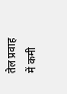तेल प्रवाह में कमी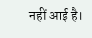नहीं आई है।